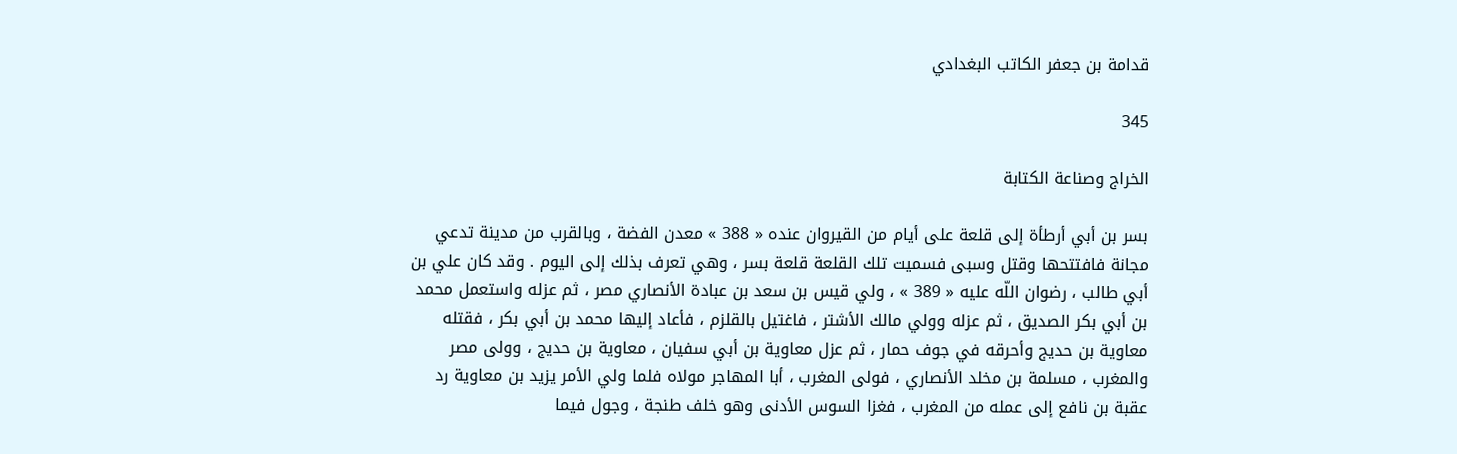قدامة بن جعفر الكاتب البغدادي

345

الخراج وصناعة الكتابة

بسر بن أبي أرطأة إلى قلعة على أيام من القيروان عنده « 388 » معدن الفضة ، وبالقرب من مدينة تدعي مجانة فافتتحها وقتل وسبى فسميت تلك القلعة قلعة بسر ، وهي تعرف بذلك إلى اليوم . وقد كان علي بن أبي طالب ، رضوان اللّه عليه « 389 » ، ولي قيس بن سعد بن عبادة الأنصاري مصر ، ثم عزله واستعمل محمد بن أبي بكر الصديق ، ثم عزله وولي مالك الأشتر ، فاغتيل بالقلزم ، فأعاد إليها محمد بن أبي بكر ، فقتله معاوية بن حديج وأحرقه في جوف حمار ، ثم عزل معاوية بن أبي سفيان ، معاوية بن حديج ، وولى مصر والمغرب ، مسلمة بن مخلد الأنصاري ، فولى المغرب ، أبا المهاجر مولاه فلما ولي الأمر يزيد بن معاوية رد عقبة بن نافع إلى عمله من المغرب ، فغزا السوس الأدنى وهو خلف طنجة ، وجول فيما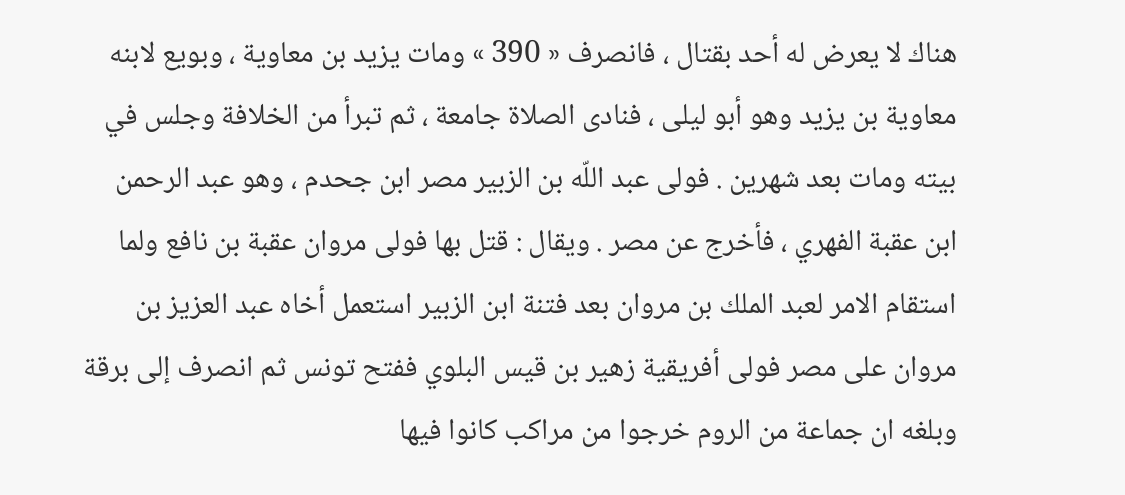هناك لا يعرض له أحد بقتال ، فانصرف « 390 » ومات يزيد بن معاوية ، وبويع لابنه معاوية بن يزيد وهو أبو ليلى ، فنادى الصلاة جامعة ، ثم تبرأ من الخلافة وجلس في بيته ومات بعد شهرين . فولى عبد اللّه بن الزبير مصر ابن جحدم ، وهو عبد الرحمن ابن عقبة الفهري ، فأخرج عن مصر . ويقال : قتل بها فولى مروان عقبة بن نافع ولما استقام الامر لعبد الملك بن مروان بعد فتنة ابن الزبير استعمل أخاه عبد العزيز بن مروان على مصر فولى أفريقية زهير بن قيس البلوي ففتح تونس ثم انصرف إلى برقة وبلغه ان جماعة من الروم خرجوا من مراكب كانوا فيها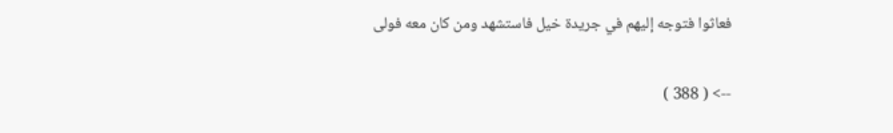فعاثوا فتوجه إليهم في جريدة خيل فاستشهد ومن كان معه فولى

--> ( 388 )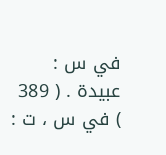في س : عبيدة . ( 389 ) في س ، ت :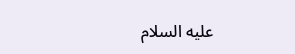عليه السلام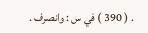. ( 390 ) في س : وانصرف .